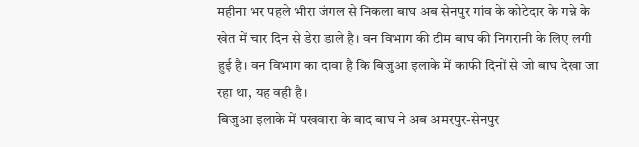महीना भर पहले भीरा जंगल से निकला बाघ अब सेनपुर गांव के कोटेदार के गन्ने के खेत में चार दिन से डेरा डाले है। वन विभाग की टीम बाघ की निगरानी के लिए लगी हुई है। वन विभाग का दावा है कि बिजुआ इलाके में काफी दिनों से जो बाघ देखा जा रहा था, यह वही है।
बिजुआ इलाके में पखवारा के बाद बाघ ने अब अमरपुर-सेनपुर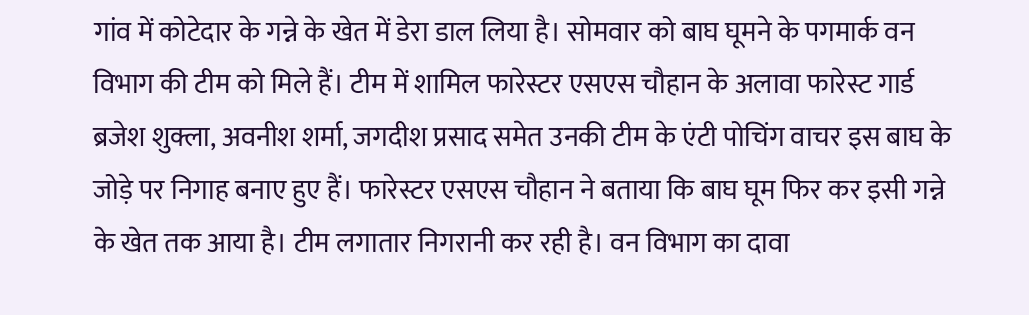गांव में कोटेदार के गन्ने के खेत में डेरा डाल लिया है। सोमवार को बाघ घूमने के पगमार्क वन विभाग की टीम को मिले हैं। टीम में शामिल फारेस्टर एसएस चौहान के अलावा फारेस्ट गार्ड ब्रजेश शुक्ला, अवनीश शर्मा, जगदीश प्रसाद समेत उनकी टीम के एंटी पोचिंग वाचर इस बाघ के जोड़े पर निगाह बनाए हुए हैं। फारेस्टर एसएस चौहान ने बताया कि बाघ घूम फिर कर इसी गन्ने के खेत तक आया है। टीम लगातार निगरानी कर रही है। वन विभाग का दावा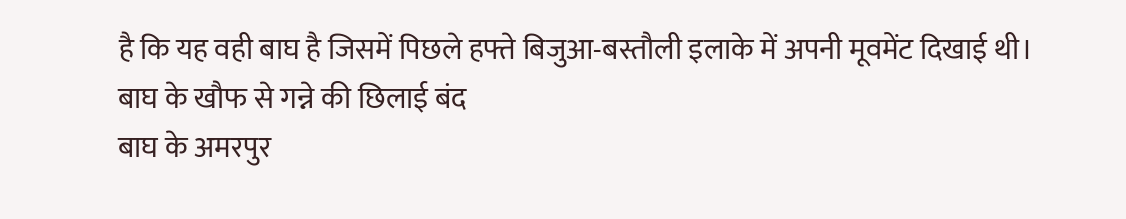है कि यह वही बाघ है जिसमें पिछले हफ्ते बिजुआ-बस्तौली इलाके में अपनी मूवमेंट दिखाई थी।
बाघ के खौफ से गन्ने की छिलाई बंद
बाघ के अमरपुर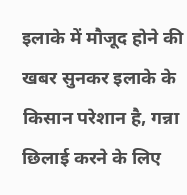इलाके में मौजूद होने की खबर सुनकर इलाके के किसान परेशान है, गन्ना छिलाई करने के लिए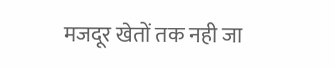मजदूर खेतों तक नही जा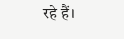रहे हैं।